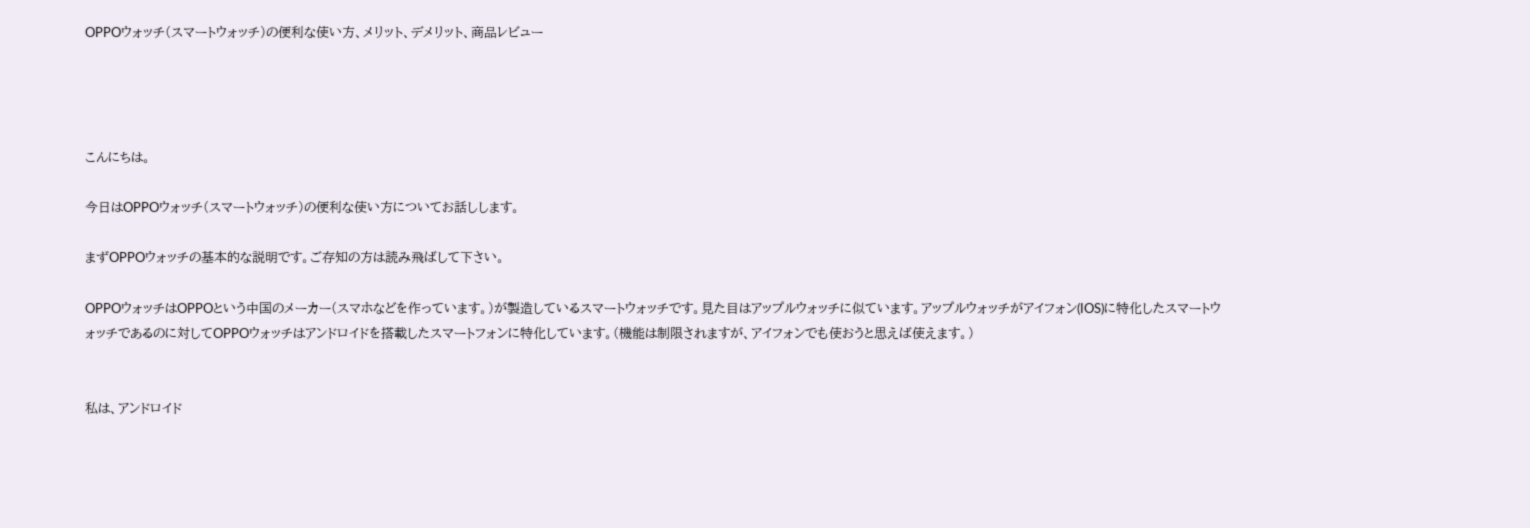OPPOウォッチ(スマートウォッチ)の便利な使い方、メリット、デメリット、商品レビュー




こんにちは。

今日はOPPOウォッチ(スマートウォッチ)の便利な使い方についてお話しします。

まずOPPOウォッチの基本的な説明です。ご存知の方は読み飛ばして下さい。

OPPOウォッチはOPPOという中国のメーカー(スマホなどを作っています。)が製造しているスマートウォッチです。見た目はアップルウォッチに似ています。アップルウォッチがアイフォン(IOS)に特化したスマートウォッチであるのに対してOPPOウォッチはアンドロイドを搭載したスマートフォンに特化しています。(機能は制限されますが、アイフォンでも使おうと思えば使えます。)


私は、アンドロイド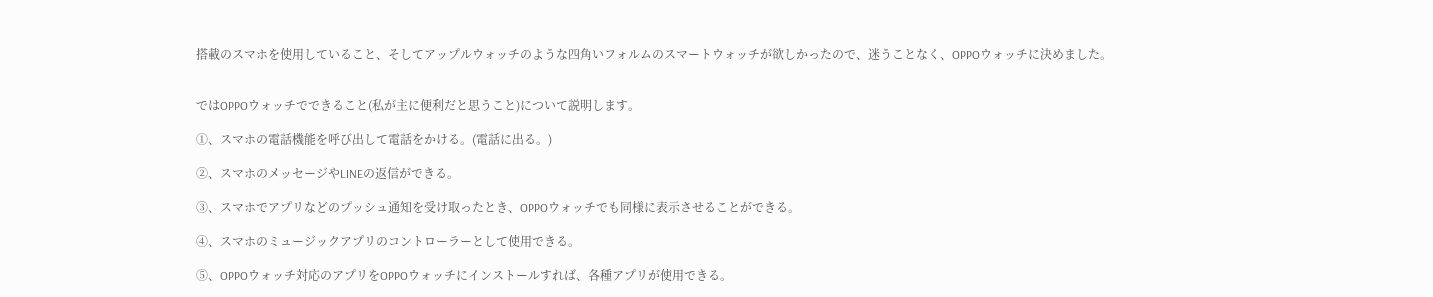搭載のスマホを使用していること、そしてアップルウォッチのような四角いフォルムのスマートウォッチが欲しかったので、迷うことなく、OPPOウォッチに決めました。


ではOPPOウォッチでできること(私が主に便利だと思うこと)について説明します。

①、スマホの電話機能を呼び出して電話をかける。(電話に出る。)

②、スマホのメッセージやLINEの返信ができる。

③、スマホでアプリなどのプッシュ通知を受け取ったとき、OPPOウォッチでも同様に表示させることができる。

④、スマホのミュージックアプリのコントローラーとして使用できる。

⑤、OPPOウォッチ対応のアプリをOPPOウォッチにインストールすれば、各種アプリが使用できる。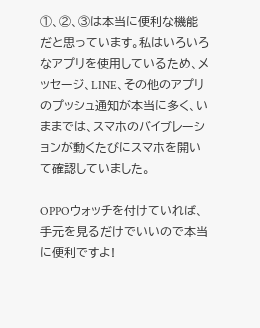①、②、③は本当に便利な機能だと思っています。私はいろいろなアプリを使用しているため、メッセージ、LINE、その他のアプリのプッシュ通知が本当に多く、いままでは、スマホのバイブレーションが動くたびにスマホを開いて確認していました。

OPPOウォッチを付けていれば、手元を見るだけでいいので本当に便利ですよ!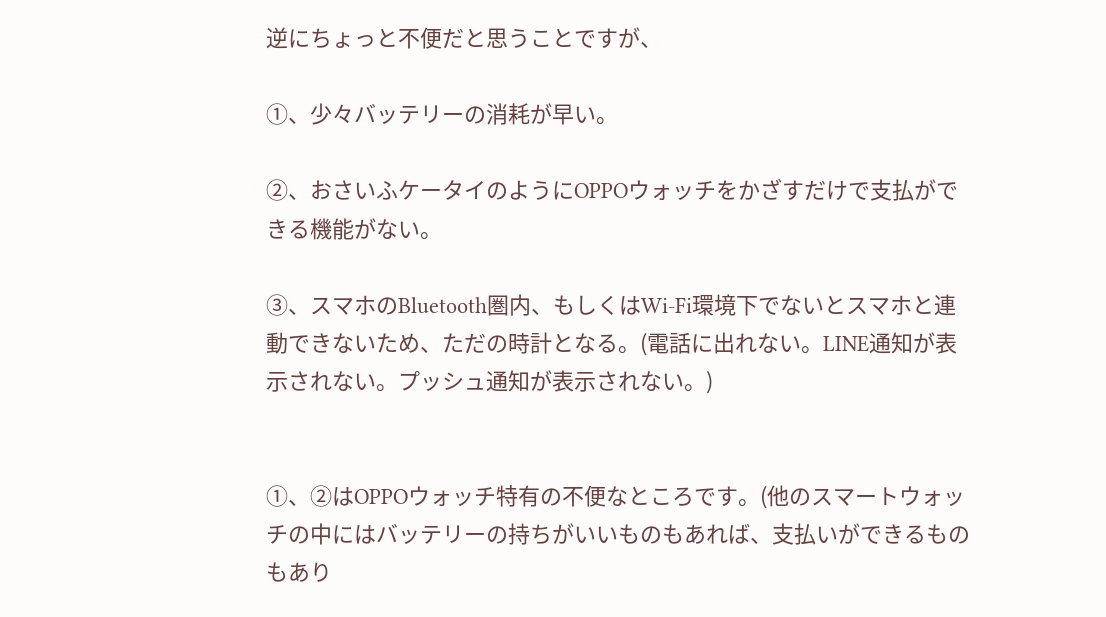逆にちょっと不便だと思うことですが、

①、少々バッテリーの消耗が早い。

②、おさいふケータイのようにOPPOウォッチをかざすだけで支払ができる機能がない。

③、スマホのBluetooth圏内、もしくはWi-Fi環境下でないとスマホと連動できないため、ただの時計となる。(電話に出れない。LINE通知が表示されない。プッシュ通知が表示されない。)


①、②はOPPOウォッチ特有の不便なところです。(他のスマートウォッチの中にはバッテリーの持ちがいいものもあれば、支払いができるものもあり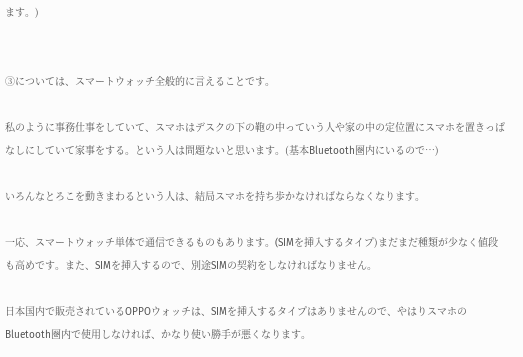ます。)


③については、スマートウォッチ全般的に言えることです。

私のように事務仕事をしていて、スマホはデスクの下の鞄の中っていう人や家の中の定位置にスマホを置きっぱなしにしていて家事をする。という人は問題ないと思います。(基本Bluetooth圏内にいるので…)

いろんなとろこを動きまわるという人は、結局スマホを持ち歩かなければならなくなります。

一応、スマートウォッチ単体で通信できるものもあります。(SIMを挿入するタイプ)まだまだ種類が少なく値段も高めです。また、SIMを挿入するので、別途SIMの契約をしなければなりません。

日本国内で販売されているOPPOウォッチは、SIMを挿入するタイプはありませんので、やはりスマホのBluetooth圏内で使用しなければ、かなり使い勝手が悪くなります。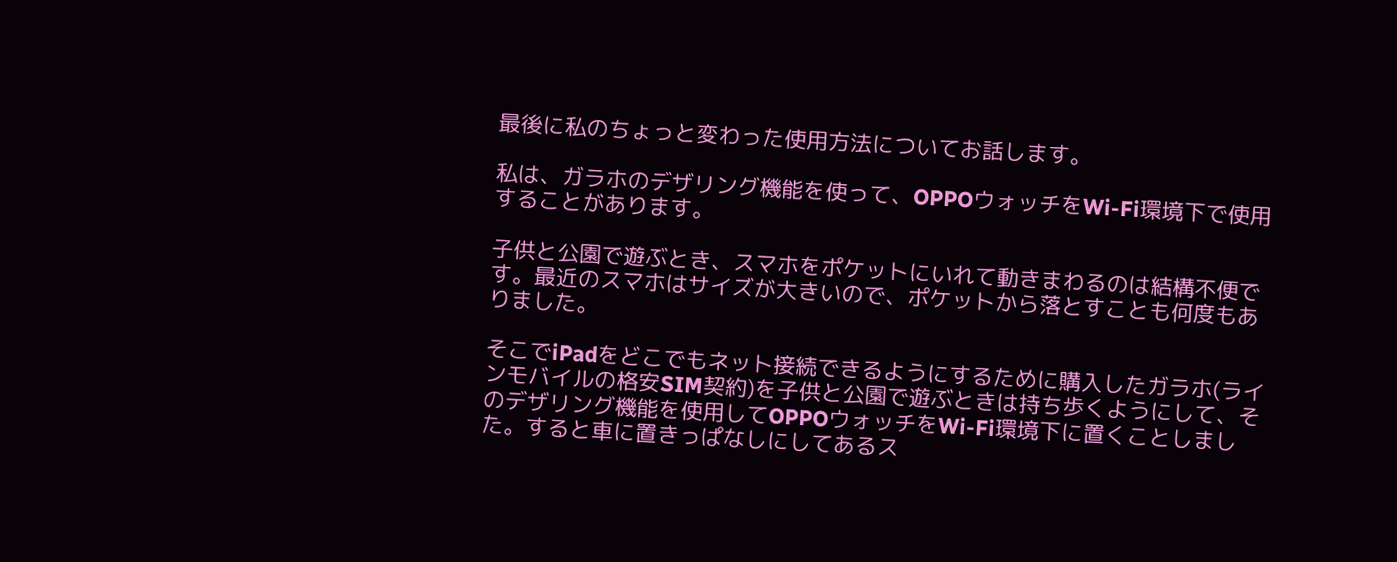最後に私のちょっと変わった使用方法についてお話します。

私は、ガラホのデザリング機能を使って、OPPOウォッチをWi-Fi環境下で使用することがあります。

子供と公園で遊ぶとき、スマホをポケットにいれて動きまわるのは結構不便です。最近のスマホはサイズが大きいので、ポケットから落とすことも何度もありました。

そこでiPadをどこでもネット接続できるようにするために購入したガラホ(ラインモバイルの格安SIM契約)を子供と公園で遊ぶときは持ち歩くようにして、そのデザリング機能を使用してOPPOウォッチをWi-Fi環境下に置くことしました。すると車に置きっぱなしにしてあるス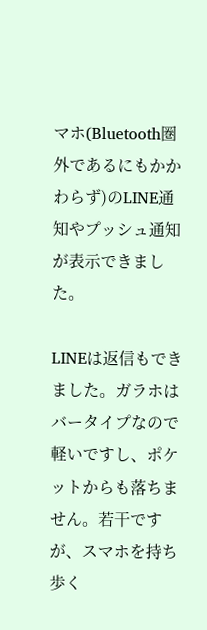マホ(Bluetooth圏外であるにもかかわらず)のLINE通知やプッシュ通知が表示できました。

LINEは返信もできました。ガラホはバータイプなので軽いですし、ポケットからも落ちません。若干ですが、スマホを持ち歩く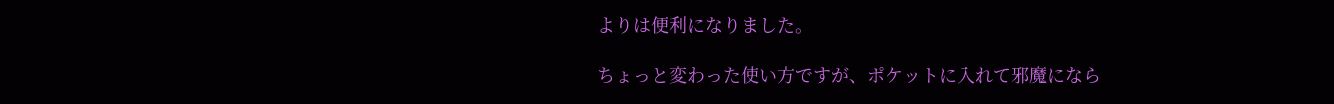よりは便利になりました。

ちょっと変わった使い方ですが、ポケットに入れて邪魔になら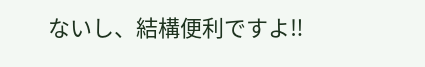ないし、結構便利ですよ‼